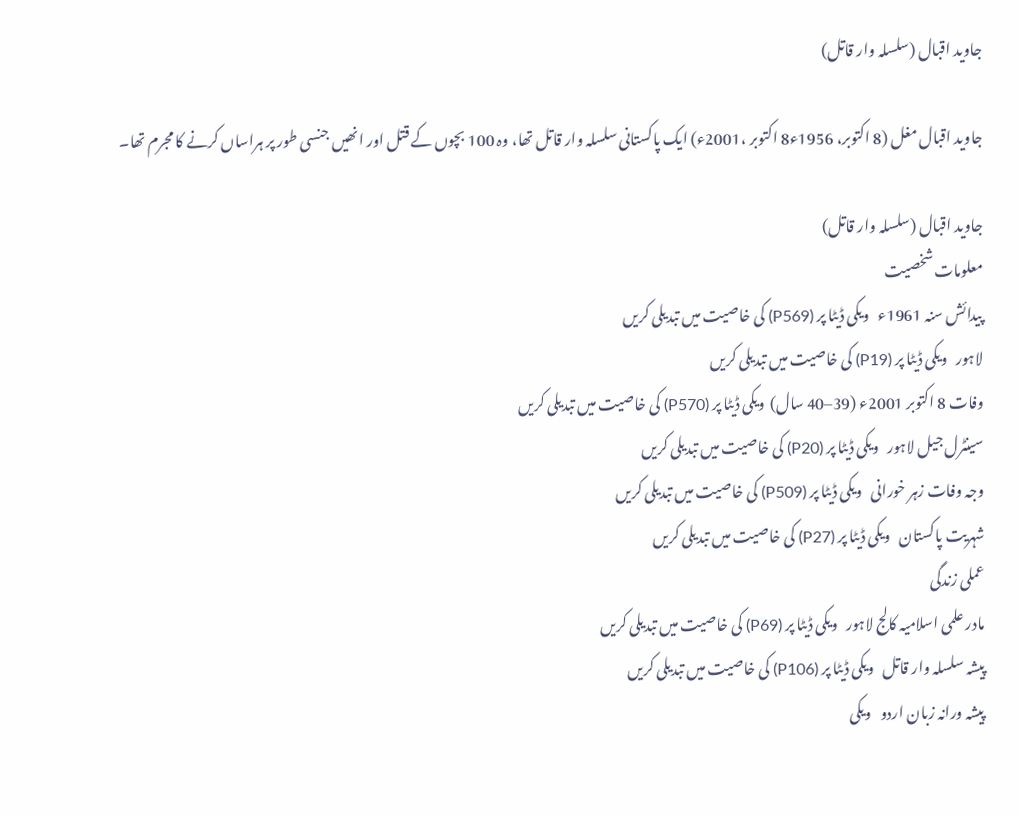جاوید اقبال (سلسلہ وار قاتل)

جاوید اقبال مغل (8 اکتوبر، 1956ء8 اکتوبر ،2001ء) ایک پاکستانی سلسلہ وار قاتل تھا، وہ 100 بچوں کے قتل اور انھیں جنسی طور پر ہراساں کرنے کا مجرم تھا۔

جاوید اقبال (سلسلہ وار قاتل)
معلومات شخصیت
پیدائش سنہ 1961ء   ویکی ڈیٹا پر (P569) کی خاصیت میں تبدیلی کریں
لاہور   ویکی ڈیٹا پر (P19) کی خاصیت میں تبدیلی کریں
وفات 8 اکتوبر 2001ء (39–40 سال)  ویکی ڈیٹا پر (P570) کی خاصیت میں تبدیلی کریں
سینٹرل جیل لاہور   ویکی ڈیٹا پر (P20) کی خاصیت میں تبدیلی کریں
وجہ وفات زہر خورانی   ویکی ڈیٹا پر (P509) کی خاصیت میں تبدیلی کریں
شہریت پاکستان   ویکی ڈیٹا پر (P27) کی خاصیت میں تبدیلی کریں
عملی زندگی
مادر علمی اسلامیہ کالج لاہور   ویکی ڈیٹا پر (P69) کی خاصیت میں تبدیلی کریں
پیشہ سلسلہ وار قاتل   ویکی ڈیٹا پر (P106) کی خاصیت میں تبدیلی کریں
پیشہ ورانہ زبان اردو   ویکی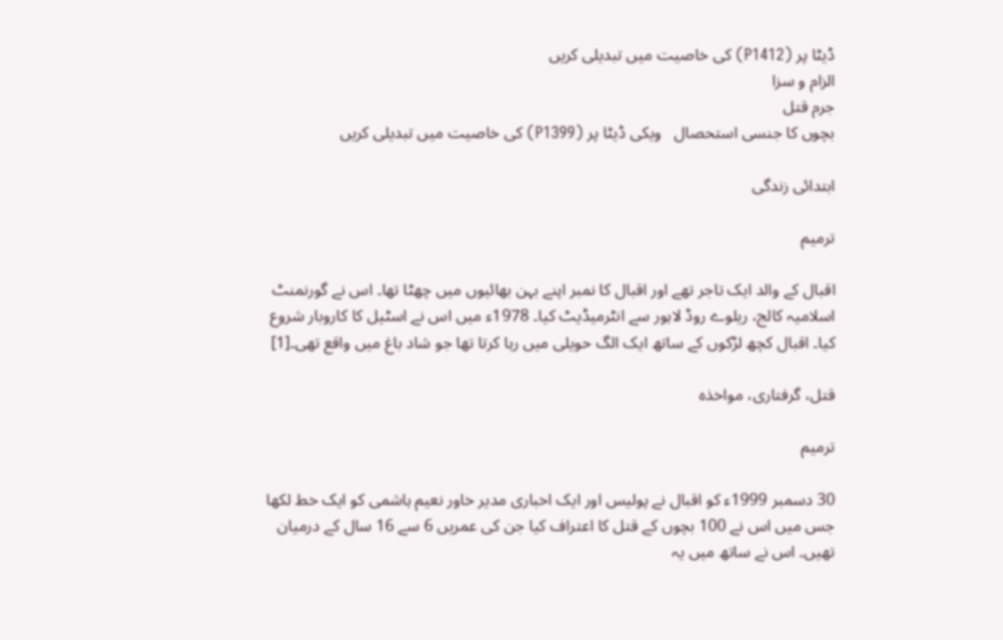ڈیٹا پر (P1412) کی خاصیت میں تبدیلی کریں
الزام و سزا
جرم قتل
بچوں کا جنسی استحصال   ویکی ڈیٹا پر (P1399) کی خاصیت میں تبدیلی کریں

ابتدائی زندگی

ترمیم

اقبال کے والد ایک تاجر تھے اور اقبال کا نمبر اپنے بہن بھائیوں میں چھٹا تھا۔ اس نے گورنمنٹ اسلامیہ کالج، ریلوے روڈ لاہور سے انٹرمیڈیٹ کیا۔ 1978ء میں اس نے اسٹیل کا کاروبار شروع کیا۔ اقبال کچھ لڑکوں کے ساتھ ایک الگ حویلی میں رہا کرتا تھا جو شاد باغ میں واقع تھی۔[1]

قتل، گرفتاری، مواخذہ

ترمیم

30 دسمبر 1999ء کو اقبال نے پولیس اور ایک اخباری مدیر خاور نعیم ہاشمی کو ایک خط لکھا جس میں اس نے 100 بچوں کے قتل کا اعتراف کیا جن کی عمریں 6 سے 16 سال کے درمیان تھیں۔ اس نے ساتھ میں یہ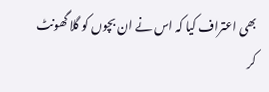بھی اعتراف کیا کہ اس نے ان بچوں کو گلا گھونٹ کر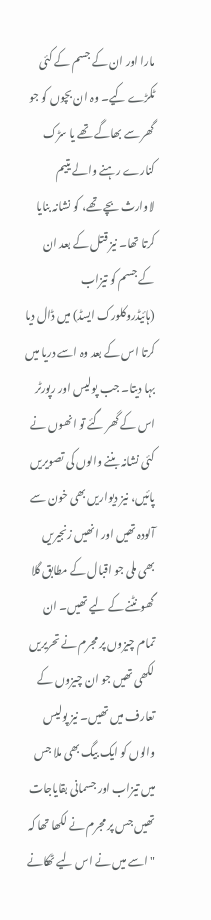مارا اور ان کے جسم کے کئی ٹکڑے کیے۔ وہ ان بچوں کو جو گھر سے بھاگے تھے یا سڑک کنارے رہنے والے یتیم لاوارث بچے تھے، کو نشانہ بنایا کرتا تھا۔ نیز قتل کے بعد ان کے جسم کو تیزاب (ہائیڈروکلورک ایسڈ) میں ڈال دیا کرتا اس کے بعد وہ اسے دریا میں بہا دیتا۔ جب پولیس اور رپورٹر اس کے گھر گئے تو انھوں نے کئی نشانہ بننے والوں کی تصویریں پائیں، نیز دیواریں بھی خون سے آلودہ تھیں اور انھیں زنجیریں بھی ملی جو اقبال کے مطابق گلا گھونٹنے کے لیے تھیں۔ ان تمام چیزوں پر مجرم نے تحریریں لکھی تھیں جو ان چیزوں کے تعارف میں تھیں۔ نیز پولیس والوں کو ایک بیگ بھی ملا جس میں تیزاب اور جسمانی بقایاجات تھیں جس پر مجرم نے لکھا تھا کہ "اسے میں نے اس لیے ٹھکانے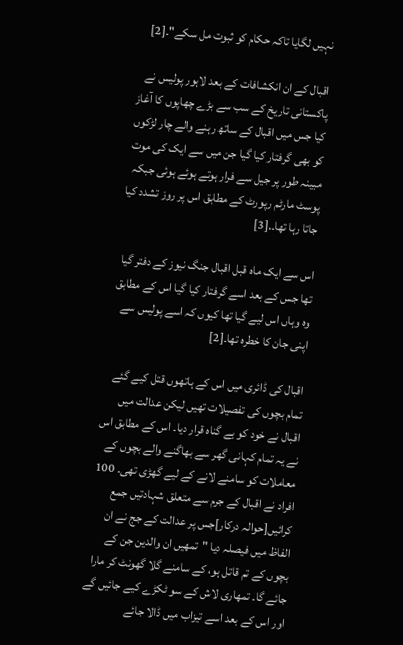نہیں لگایا تاکہ حکام کو ثبوت مل سکے"۔[2]

اقبال کے ان انکشافات کے بعد لاہور پولیس نے پاکستانی تاریخ کے سب سے بڑے چھاپوں کا آغاز کیا جس میں اقبال کے ساتھ رہنے والے چار لڑکوں کو بھی گرفتار کیا گیا جن میں سے ایک کی موت مبینہ طور پر جیل سے فرار ہوتے ہوئے ہوئی جبکہ پوسٹ مارٹم رپورٹ کے مطابق اس پر روز تشدد کیا جاتا رہا تھا۔.[3]

اس سے ایک ماہ قبل اقبال جنگ نیوز کے دفتر گیا تھا جس کے بعد اسے گرفتار کیا گیا اس کے مطابق وہ وہاں اس لیے گیا تھا کیوں کہ اسے پولیس سے اپنی جان کا خطرہ تھا۔[2]

اقبال کی ڈائری میں اس کے ہاتھوں قتل کیے گئے تمام بچوں کی تفصیلات تھیں لیکن عدالت میں اقبال نے خود کو بے گناہ قرار دیا۔ اس کے مطابق اس نے یہ تمام کہانی گھر سے بھاگنے والے بچوں کے معاملات کو سامنے لانے کے لیے گھڑی تھی۔ 100 افراد نے اقبال کے جرم سے متعلق شہادتیں جمع کرائیں[حوالہ درکار]جس پر عدالت کے جج نے ان الفاظ میں فیصلہ دیا "تمھیں ان والدین جن کے بچوں کے تم قاتل ہو، کے سامنے گلا گھونٹ کر مارا جائے گا۔ تمھاری لاش کے سو ٹکڑے کیے جائیں گے اور اس کے بعد اسے تیزاب میں ڈالا جائے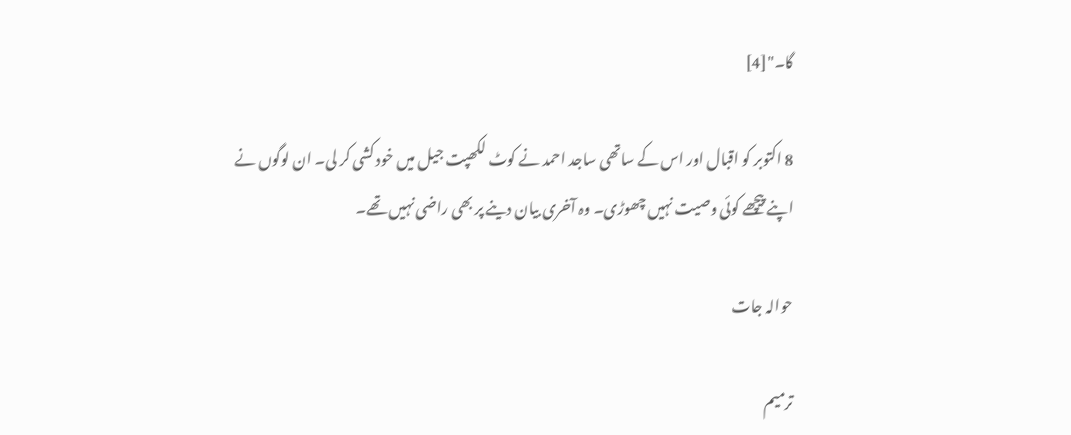گا۔"[4]

8 اکتوبر کو اقبال اور اس کے ساتھی ساجد احمد نے کوٹ لکھپت جیل میں خود کشی کر لی۔ ان لوگوں نے اپنے پیچھے کوئی وصیت نہیں چھوڑی۔ وہ آخری بیان دینے پر بھی راضی نہیں تھے۔

حوالہ جات

ترمیم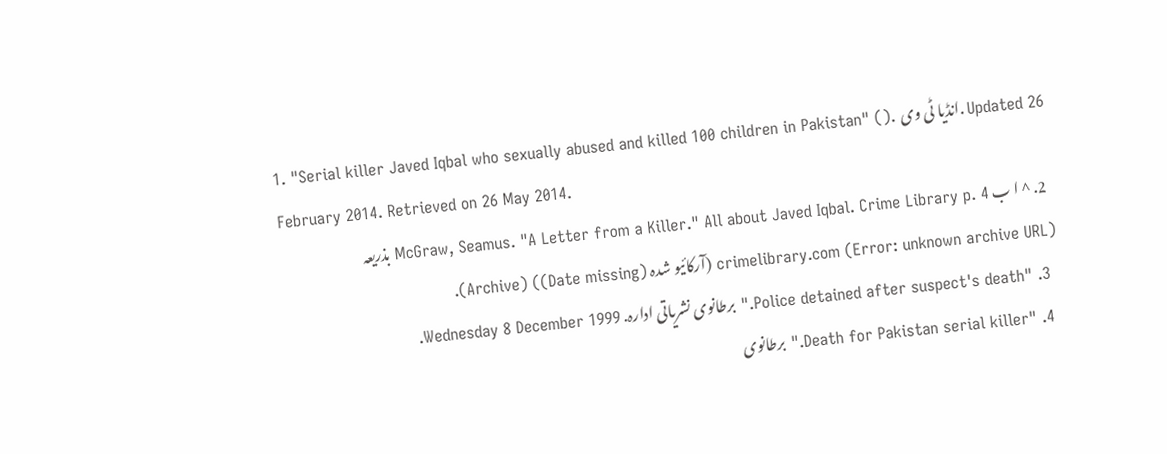1. "Serial killer Javed Iqbal who sexually abused and killed 100 children in Pakistan" (). انڈیا ٹی وی. Updated 26 February 2014. Retrieved on 26 May 2014.
  2. ^ ا ب McGraw, Seamus. "A Letter from a Killer." All about Javed Iqbal. Crime Library p. 4 بذریعہ crimelibrary.com (Error: unknown archive URL) (آرکائیو شدہ (Date missing)) (Archive).
  3. "Police detained after suspect's death." برطانوی نشریاتی ادارہ. Wednesday 8 December 1999.
  4. "Death for Pakistan serial killer." برطانوی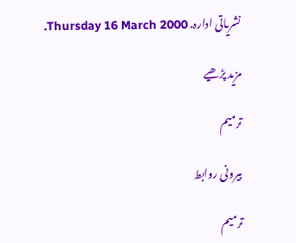نشریاتی ادارہ. Thursday 16 March 2000.

مزید پڑھیے

ترمیم

بیرونی روابط

ترمیم